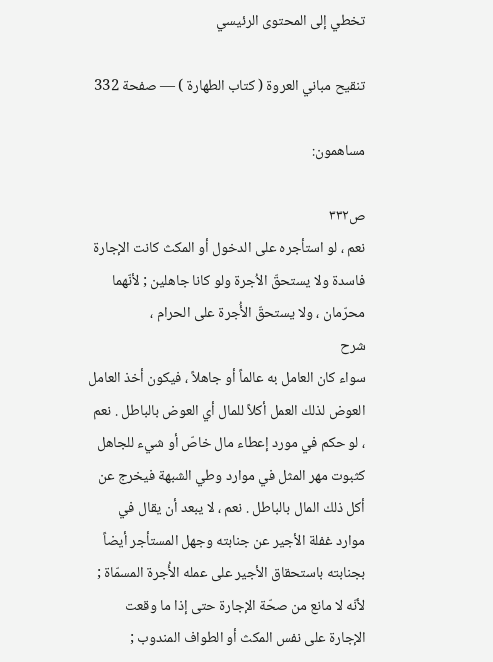تخطي إلى المحتوى الرئيسي

تنقيح مباني العروة ( كتاب الطهارة ) — صفحة 332

مساهمون:

ص٣٣٢
نعم ، لو استأجره على الدخول أو المكث كانت الإجارة فاسدة ولا يستحقّ الاُجرة ولو كانا جاهلين ; لأنّهما محرّمان ، ولا يستحقّ الأُجرة على الحرام ،
شرح
سواء كان العامل به عالماً أو جاهلاً ، فيكون أخذ العامل العوض لذلك العمل أكلاً للمال أي العوض بالباطل . نعم ، لو حكم في مورد إعطاء مال خاصّ أو شيء للجاهل كثبوت مهر المثل في موارد وطي الشبهة فيخرج عن أكل ذلك المال بالباطل . نعم ، لا يبعد أن يقال في موارد غفلة الأجير عن جنابته وجهل المستأجر أيضاً بجنابته باستحقاق الأجير على عمله الأُجرة المسمّاة ; لأنّه لا مانع من صحّة الإجارة حتى إذا ما وقعت الإجارة على نفس المكث أو الطواف المندوب ;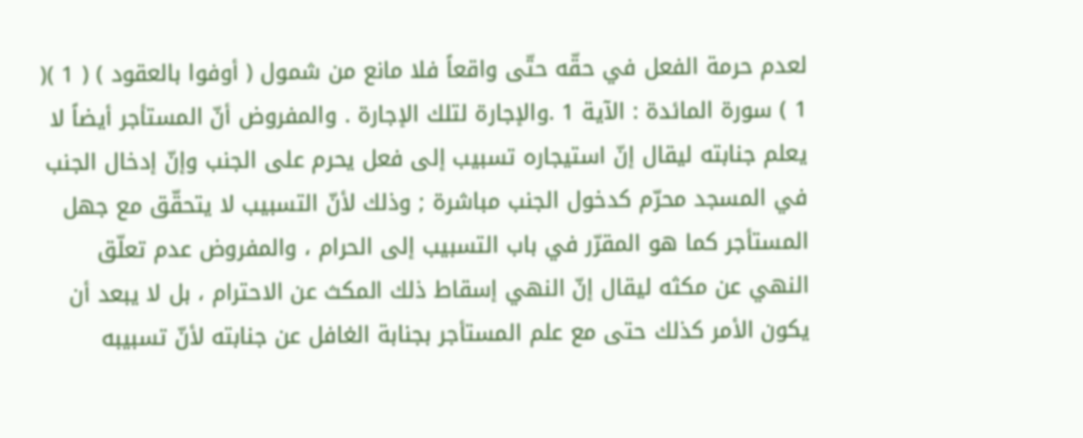لعدم حرمة الفعل في حقّه حتّى واقعاً فلا مانع من شمول ( أوفوا بالعقود ) ( 1 )( 1 ) سورة المائدة : الآية 1 .والإجارة لتلك الإجارة . والمفروض أنّ المستأجر أيضاً لا يعلم جنابته ليقال إنّ استيجاره تسبيب إلى فعل يحرم على الجنب وإنّ إدخال الجنب في المسجد محرّم كدخول الجنب مباشرة ; وذلك لأنّ التسبيب لا يتحقّق مع جهل المستأجر كما هو المقرّر في باب التسبيب إلى الحرام ، والمفروض عدم تعلّق النهي عن مكثه ليقال إنّ النهي إسقاط ذلك المكث عن الاحترام ، بل لا يبعد أن يكون الأمر كذلك حتى مع علم المستأجر بجنابة الغافل عن جنابته لأنّ تسبيبه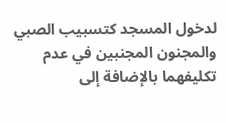لدخول المسجد كتسبيب الصبي والمجنون المجنبين في عدم تكليفهما بالإضافة إلى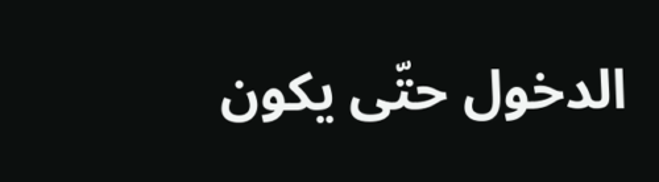الدخول حتّى يكون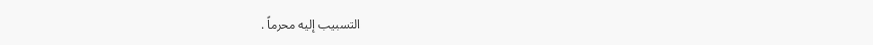التسبيب إليه محرماً .